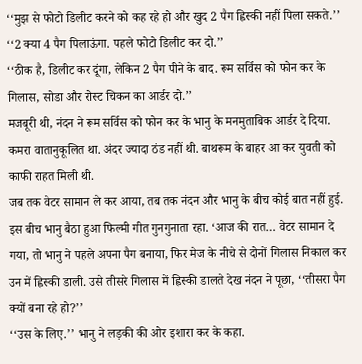‘‘मुझ से फोटो डिलीट करने को कह रहे हो और खुद 2 पैग ह्विस्की नहीं पिला सकते.’’
‘‘2 क्या 4 पैग पिलाऊंगा. पहले फोटो डिलीट कर दो.’’
‘‘ठीक है, डिलीट कर दूंगा, लेकिन 2 पैग पीने के बाद. रूम सर्विस को फोन कर के गिलास, सोडा और रोस्ट चिकन का आर्डर दो.’’
मजबूरी थी, नंदन ने रूम सर्विस को फोन कर के भानु के मनमुताबिक आर्डर दे दिया.
कमरा वातानुकूलित था. अंदर ज्यादा ठंड नहीं थी. बाथरूम के बाहर आ कर युवती को काफी राहत मिली थी.
जब तक वेटर सामान ले कर आया, तब तक नंदन और भानु के बीच कोई बात नहीं हुई. इस बीच भानु बैठा हुआ फिल्मी गीत गुनगुनाता रहा. ‘आज की रात… वेटर सामान दे गया, तो भानु ने पहले अपना पैग बनाया, फिर मेज के नीचे से दोनों गिलास निकाल कर उन में ह्विस्की डाली. उसे तीसरे गिलास में ह्विस्की डालते देख नंदन ने पूछा, ‘‘तीसरा पैग क्यों बना रहे हो?’’
‘‘उस के लिए.’’ भानु ने लड़की की ओर इशारा कर के कहा.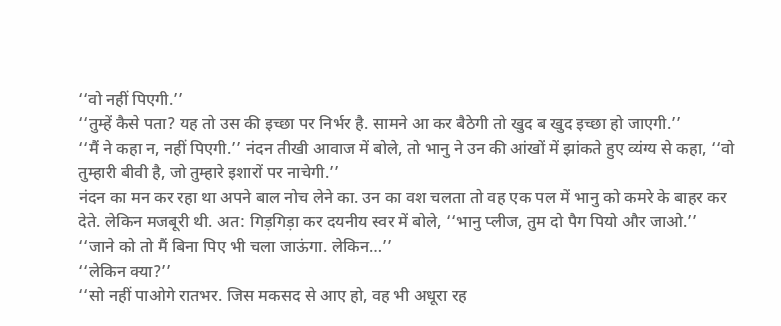‘‘वो नहीं पिएगी.’’
‘‘तुम्हें कैसे पता? यह तो उस की इच्छा पर निर्भर है. सामने आ कर बैठेगी तो खुद ब खुद इच्छा हो जाएगी.’’
‘‘मैं ने कहा न, नहीं पिएगी.’’ नंदन तीखी आवाज में बोले, तो भानु ने उन की आंखों में झांकते हुए व्यंग्य से कहा, ‘‘वो तुम्हारी बीवी है, जो तुम्हारे इशारों पर नाचेगी.’’
नंदन का मन कर रहा था अपने बाल नोच लेने का. उन का वश चलता तो वह एक पल में भानु को कमरे के बाहर कर देते. लेकिन मजबूरी थी. अत: गिड़गिड़ा कर दयनीय स्वर में बोले, ‘‘भानु प्लीज, तुम दो पैग पियो और जाओ.’’
‘‘जाने को तो मैं बिना पिए भी चला जाऊंगा. लेकिन…’’
‘‘लेकिन क्या?’’
‘‘सो नहीं पाओगे रातभर. जिस मकसद से आए हो, वह भी अधूरा रह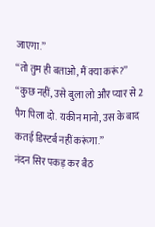जाएगा.’’
‘‘तो तुम ही बताओ, मैं क्या करूं?’’
‘‘कुछ नहीं, उसे बुला लो और प्यार से 2 पैग पिला दो. यकीन मानो, उस के बाद कतई डिस्टर्ब नहीं करूंगा.’’
नंदन सिर पकड़ कर बैठ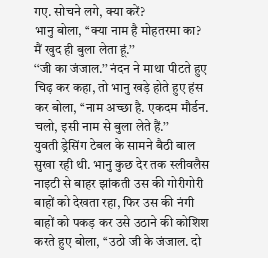गए. सोचने लगे, क्या करें?
भानु बोला, ‘‘क्या नाम है मोहतरमा का? मैं खुद ही बुला लेता हूं.’’
‘‘जी का जंजाल.’’ नंदन ने माथा पीटते हुए चिढ़ कर कहा, तो भानु खड़े होते हुए हंस कर बोला, ‘‘नाम अच्छा है. एकदम मौर्डन. चलो, इसी नाम से बुला लेते हैं.’’
युवती ड्रेसिंग टेबल के सामने बैठी बाल सुखा रही थी. भानु कुछ देर तक स्लीवलैस नाइटी से बाहर झांकती उस की गोरीगोरी बाहों को देखता रहा, फिर उस की नंगी बाहों को पकड़ कर उसे उठाने की कोशिश करते हुए बोला, ‘‘उठो जी के जंजाल. दो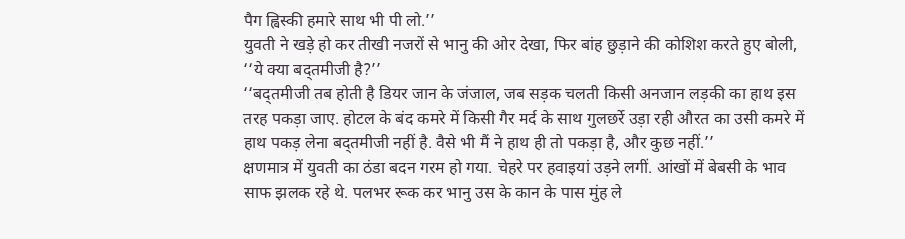पैग ह्विस्की हमारे साथ भी पी लो.’’
युवती ने खड़े हो कर तीखी नजरों से भानु की ओर देखा, फिर बांह छुड़ाने की कोशिश करते हुए बोली, ‘‘ये क्या बद्तमीजी है?’’
‘‘बद्तमीजी तब होती है डियर जान के जंजाल, जब सड़क चलती किसी अनजान लड़की का हाथ इस तरह पकड़ा जाए. होटल के बंद कमरे में किसी गैर मर्द के साथ गुलछर्रे उड़ा रही औरत का उसी कमरे में हाथ पकड़ लेना बद्तमीजी नहीं है. वैसे भी मैं ने हाथ ही तो पकड़ा है, और कुछ नहीं.’’
क्षणमात्र में युवती का ठंडा बदन गरम हो गया. चेहरे पर हवाइयां उड़ने लगीं. आंखों में बेबसी के भाव साफ झलक रहे थे. पलभर रूक कर भानु उस के कान के पास मुंह ले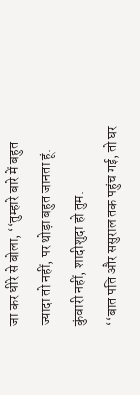जा कर धीरे से बोला, ‘‘तुम्हारे बारे में बहुत ज्यादा तो नहीं, पर थोड़ा बहुत जानता हूं. कुंवारी नहीं, शादीशुदा हो तुम.
‘‘बात पति और ससुराल तक पहुंच गई, तो घर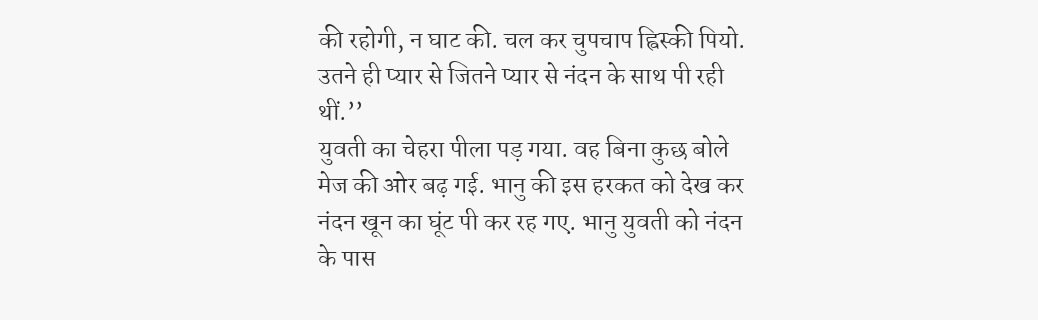की रहोगी, न घाट की. चल कर चुपचाप ह्विस्की पियो. उतने ही प्यार से जितने प्यार से नंदन के साथ पी रही थीं.’’
युवती का चेहरा पीला पड़ गया. वह बिना कुछ बोले मेज की ओर बढ़ गई. भानु की इस हरकत को देख कर नंदन खून का घूंट पी कर रह गए. भानु युवती को नंदन के पास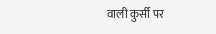वाली कुर्सी पर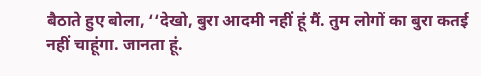बैठाते हुए बोला, ‘‘देखो, बुरा आदमी नहीं हूं मैं. तुम लोगों का बुरा कतई नहीं चाहूंगा. जानता हूं.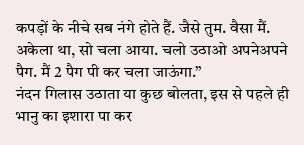कपड़ों के नीचे सब नंगे होते हैं. जैसे तुम. वैसा मैं. अकेला था, सो चला आया. चलो उठाओ अपनेअपने पैग. मैं 2 पैग पी कर चला जाऊंगा.’’
नंदन गिलास उठाता या कुछ बोलता, इस से पहले ही भानु का इशारा पा कर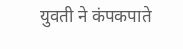युवती ने कंपकपाते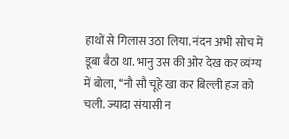हाथों से गिलास उठा लिया. नंदन अभी सोच में डूबा बैठा था. भानु उस की ओर देख कर व्यंग्य में बोला, ‘‘नौ सौ चूहे खा कर बिल्ली हज को चली. ज्यादा संयासी न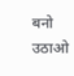बनो उठाओ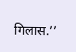गिलास.’’